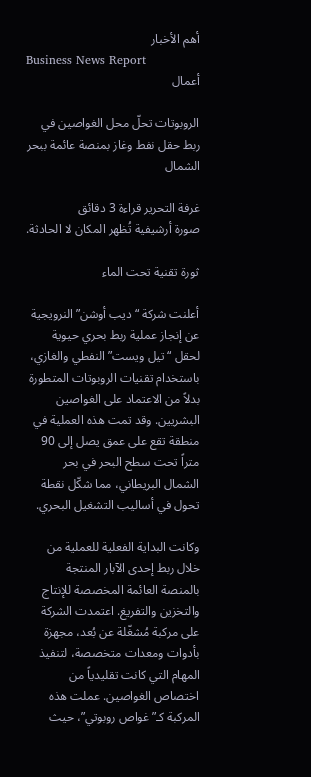أهم الأخبار
Business News Report
أعمال

الروبوتات تحلّ محل الغواصين في ربط حقل نفط وغاز بمنصة عائمة ببحر الشمال

غرفة التحرير قراءة 3 دقائق
صورة أرشيفية تُظهر المكان لا الحادثة.

ثورة تقنية تحت الماء

أعلنت شركة “ديب أوشن” النرويجية عن إنجاز عملية ربط بحري حيوية لحقل “تيل ويست” النفطي والغازي، باستخدام تقنيات الروبوتات المتطورة بدلاً من الاعتماد على الغواصين البشريين. وقد تمت هذه العملية في منطقة تقع على عمق يصل إلى 90 متراً تحت سطح البحر في بحر الشمال البريطاني، مما شكّل نقطة تحول في أساليب التشغيل البحري.

وكانت البداية الفعلية للعملية من خلال ربط إحدى الآبار المنتجة بالمنصة العائمة المخصصة للإنتاج والتخزين والتفريغ. اعتمدت الشركة على مركبة مُشغّلة عن بُعد، مجهزة بأدوات ومعدات متخصصة، لتنفيذ المهام التي كانت تقليدياً من اختصاص الغواصين. عملت هذه المركبة كـ”غواص روبوتي”، حيث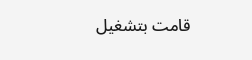قامت بتشغيل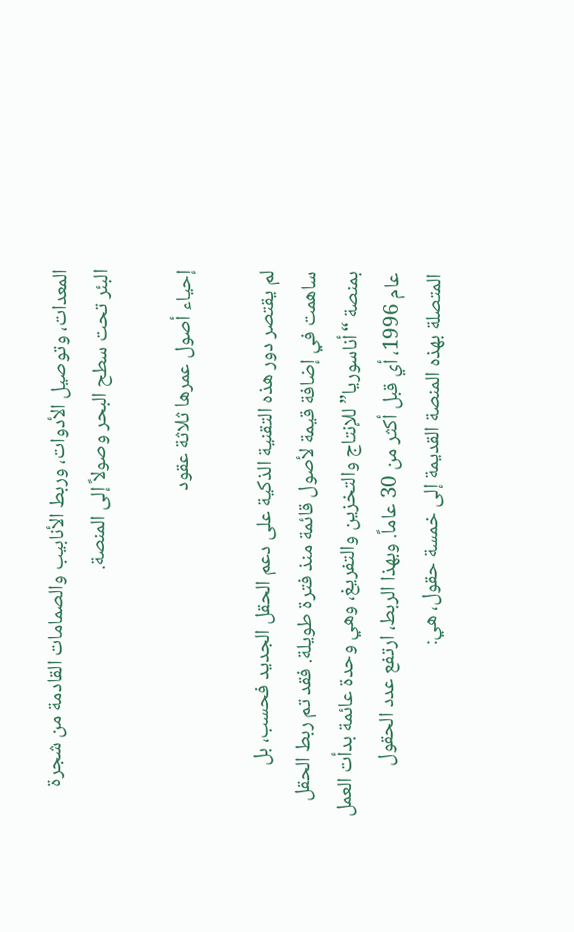المعدات، وتوصيل الأدوات، وربط الأنابيب والصمامات القادمة من شجرة البئر تحت سطح البحر وصولاً إلى المنصة.

إحياء أصول عمرها ثلاثة عقود

لم يقتصر دور هذه التقنية الذكية على دعم الحقل الجديد فحسب، بل ساهمت في إضافة قيمة لأصول قائمة منذ فترة طويلة. فقد تم ربط الحقل بمنصة “أناسوريا” للإنتاج والتخزين والتفريغ، وهي وحدة عائمة بدأت العمل عام 1996، أي قبل أكثر من 30 عاماً. وبهذا الربط، ارتفع عدد الحقول المتصلة بهذه المنصة القديمة إلى خمسة حقول، هي: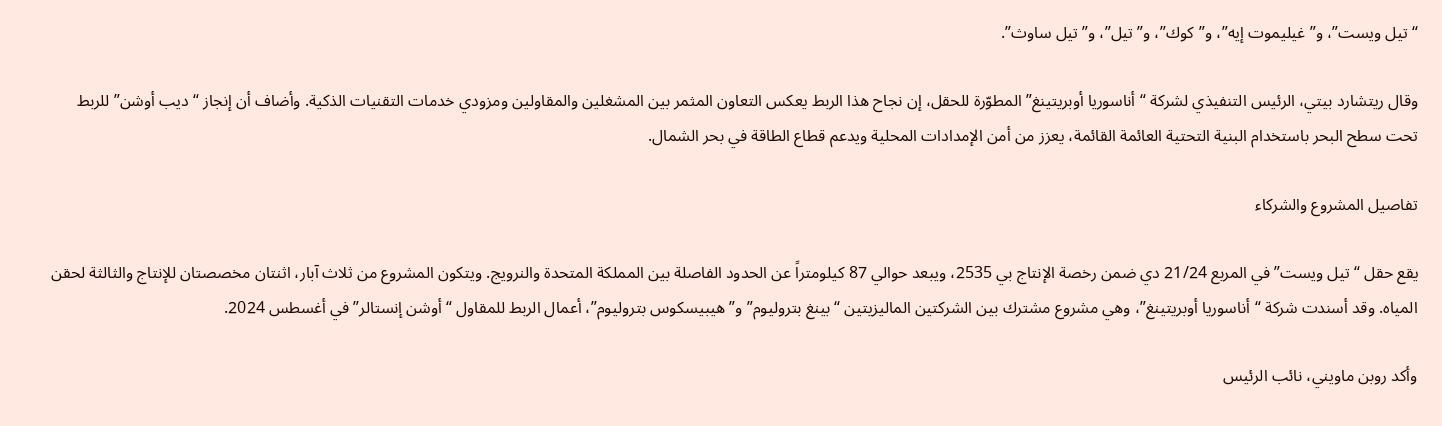“تيل ويست”، و”غيليموت إيه”، و”كوك”، و”تيل”، و”تيل ساوث”.

وقال ريتشارد بيتي، الرئيس التنفيذي لشركة “أناسوريا أوبريتينغ” المطوّرة للحقل، إن نجاح هذا الربط يعكس التعاون المثمر بين المشغلين والمقاولين ومزودي خدمات التقنيات الذكية. وأضاف أن إنجاز “ديب أوشن” للربط تحت سطح البحر باستخدام البنية التحتية العائمة القائمة، يعزز من أمن الإمدادات المحلية ويدعم قطاع الطاقة في بحر الشمال.

تفاصيل المشروع والشركاء

يقع حقل “تيل ويست” في المربع 21/24 دي ضمن رخصة الإنتاج بي 2535، ويبعد حوالي 87 كيلومتراً عن الحدود الفاصلة بين المملكة المتحدة والنرويج. ويتكون المشروع من ثلاث آبار، اثنتان مخصصتان للإنتاج والثالثة لحقن المياه. وقد أسندت شركة “أناسوريا أوبريتينغ”، وهي مشروع مشترك بين الشركتين الماليزيتين “بينغ بتروليوم” و”هيبيسكوس بتروليوم”، أعمال الربط للمقاول “أوشن إنستالر” في أغسطس 2024.

وأكد روبن ماويني، نائب الرئيس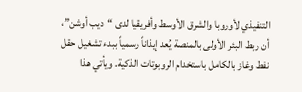التنفيذي لأوروبا والشرق الأوسط وأفريقيا لدى “ديب أوشن”، أن ربط البئر الأولى بالمنصة يُعد إيذاناً رسمياً ببدء تشغيل حقل نفط وغاز بالكامل باستخدام الروبوتات الذكية. ويأتي هذا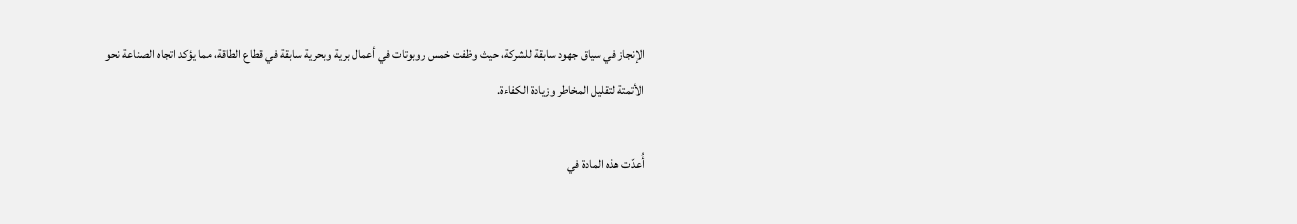الإنجاز في سياق جهود سابقة للشركة، حيث وظفت خمس روبوتات في أعمال برية وبحرية سابقة في قطاع الطاقة، مما يؤكد اتجاه الصناعة نحو الأتمتة لتقليل المخاطر وزيادة الكفاءة.

أُعدّت هذه المادة في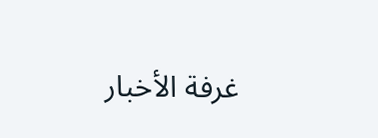غرفة الأخبار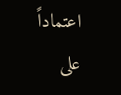اعتماداً على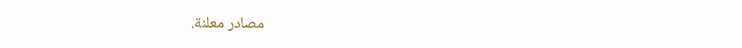مصادر معلنة.